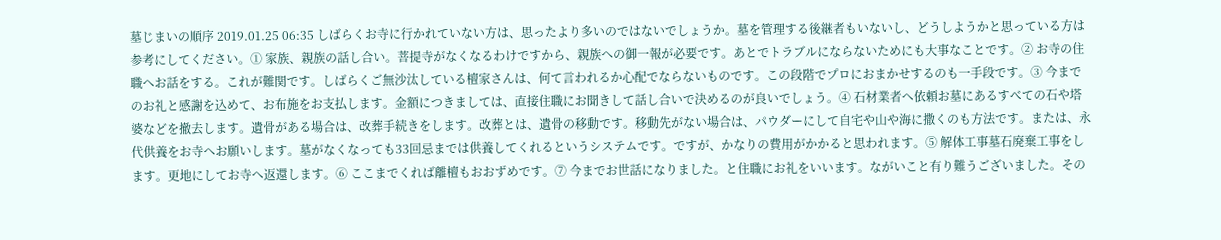墓じまいの順序 2019.01.25 06:35 しばらくお寺に行かれていない方は、思ったより多いのではないでしょうか。墓を管理する後継者もいないし、どうしようかと思っている方は参考にしてください。① 家族、親族の話し合い。菩提寺がなくなるわけですから、親族への御一報が必要です。あとでトラブルにならないためにも大事なことです。② お寺の住職へお話をする。これが難関です。しばらくご無沙汰している檀家さんは、何て言われるか心配でならないものです。この段階でプロにおまかせするのも一手段です。③ 今までのお礼と感謝を込めて、お布施をお支払します。金額につきましては、直接住職にお聞きして話し合いで決めるのが良いでしょう。④ 石材業者へ依頼お墓にあるすべての石や塔婆などを撤去します。遺骨がある場合は、改葬手続きをします。改葬とは、遺骨の移動です。移動先がない場合は、パウダーにして自宅や山や海に撒くのも方法です。または、永代供養をお寺へお願いします。墓がなくなっても33回忌までは供養してくれるというシステムです。ですが、かなりの費用がかかると思われます。⑤ 解体工事墓石廃棄工事をします。更地にしてお寺へ返還します。⑥ ここまでくれば離檀もおおずめです。⑦ 今までお世話になりました。と住職にお礼をいいます。ながいこと有り難うございました。その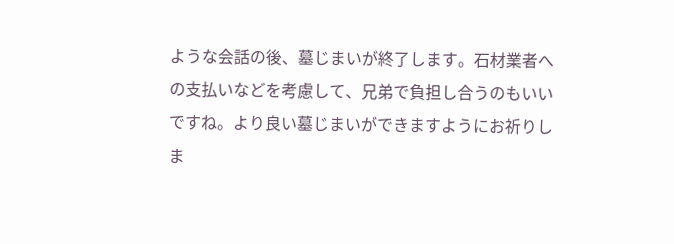ような会話の後、墓じまいが終了します。石材業者への支払いなどを考慮して、兄弟で負担し合うのもいいですね。より良い墓じまいができますようにお祈りしま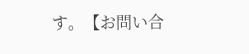す。【お問い合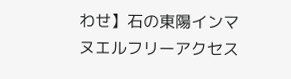わせ】石の東陽インマヌエルフリーアクセス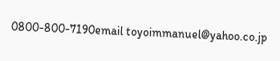0800-800-7190email toyoimmanuel@yahoo.co.jp